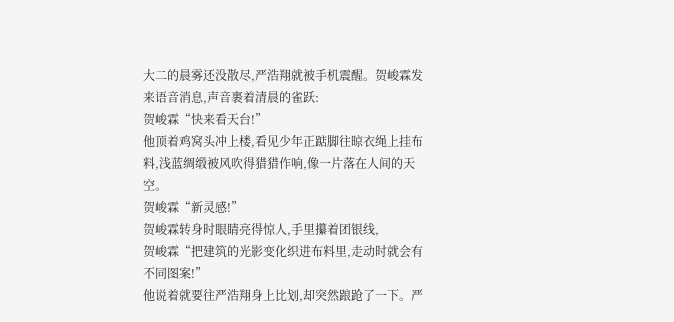大二的晨雾还没散尽,严浩翔就被手机震醒。贺峻霖发来语音消息,声音裹着清晨的雀跃:
贺峻霖“快来看天台!”
他顶着鸡窝头冲上楼,看见少年正踮脚往晾衣绳上挂布料,浅蓝绸缎被风吹得猎猎作响,像一片落在人间的天空。
贺峻霖“新灵感!”
贺峻霖转身时眼睛亮得惊人,手里攥着团银线,
贺峻霖“把建筑的光影变化织进布料里,走动时就会有不同图案!”
他说着就要往严浩翔身上比划,却突然踉跄了一下。严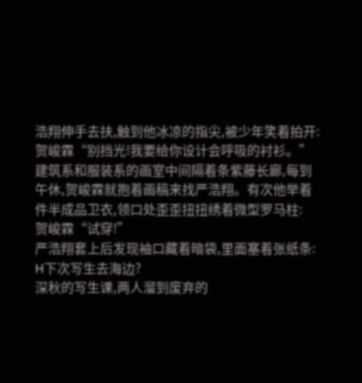浩翔伸手去扶,触到他冰凉的指尖,被少年笑着拍开:
贺峻霖“别挡光!我要给你设计会呼吸的衬衫。”
建筑系和服装系的画室中间隔着条紫藤长廊,每到午休,贺峻霖就抱着画稿来找严浩翔。有次他举着件半成品卫衣,领口处歪歪扭扭绣着微型罗马柱:
贺峻霖“试穿!”
严浩翔套上后发现袖口藏着暗袋,里面塞着张纸条:
H下次写生去海边?
深秋的写生课,两人溜到废弃的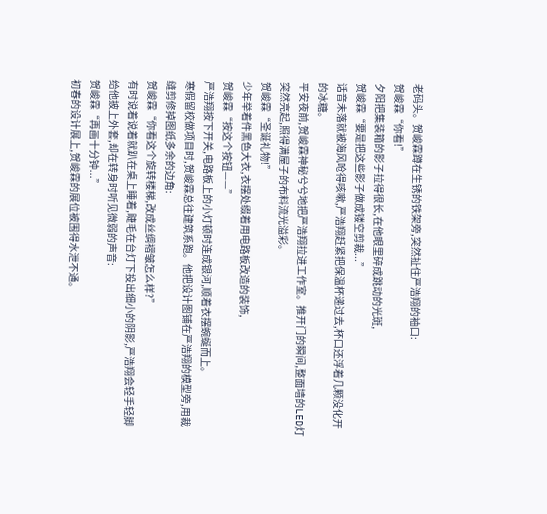老码头。贺峻霖蹲在生锈的铁架旁,突然扯住严浩翔的袖口:
贺峻霖“你看!”
夕阳把集装箱的影子拉得很长,在他眼里碎成跳动的光斑,
贺峻霖“要是把这些影子做成镂空剪裁...”
话音未落就被海风呛得咳嗽,严浩翔赶紧把保温杯递过去,杯口还浮着几颗没化开的冰糖。
平安夜前,贺峻霖神秘兮兮地把严浩翔拉进工作室。推开门的瞬间,整面墙的LED灯突然亮起,照得满屋子的布料流光溢彩。
贺峻霖“圣诞礼物!”
少年举着件黑色大衣,衣摆处缀着用电路板改造的装饰,
贺峻霖“按这个按钮——”
严浩翔按下开关,电路板上的小灯顿时连成银河,顺着衣摆蜿蜒而上。
寒假留校做项目时,贺峻霖总往建筑系跑。他把设计图铺在严浩翔的模型旁,用裁缝剪修掉图纸多余的边角:
贺峻霖“你看这个旋转楼梯,改成丝绸褶皱怎么样?”
有时说着说着就趴在桌上睡着,睫毛在台灯下投出细小的阴影,严浩翔会轻手轻脚给他披上外套,却在转身时听见微弱的声音:
贺峻霖“再画十分钟...”
初春的设计展上,贺峻霖的展位被围得水泄不通。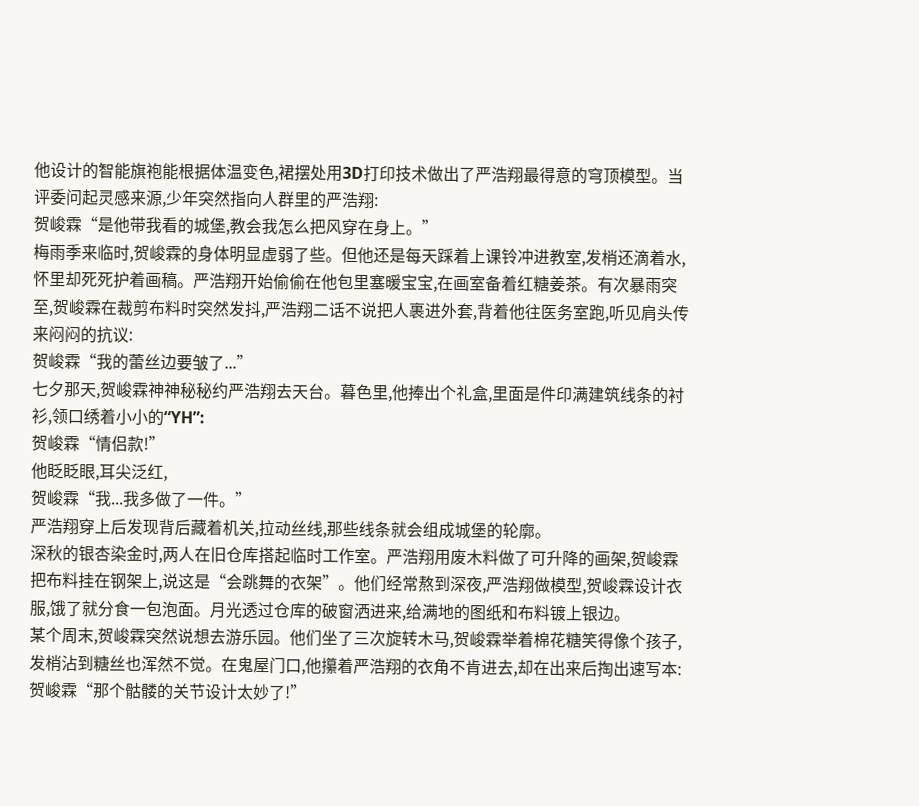他设计的智能旗袍能根据体温变色,裙摆处用3D打印技术做出了严浩翔最得意的穹顶模型。当评委问起灵感来源,少年突然指向人群里的严浩翔:
贺峻霖“是他带我看的城堡,教会我怎么把风穿在身上。”
梅雨季来临时,贺峻霖的身体明显虚弱了些。但他还是每天踩着上课铃冲进教室,发梢还滴着水,怀里却死死护着画稿。严浩翔开始偷偷在他包里塞暖宝宝,在画室备着红糖姜茶。有次暴雨突至,贺峻霖在裁剪布料时突然发抖,严浩翔二话不说把人裹进外套,背着他往医务室跑,听见肩头传来闷闷的抗议:
贺峻霖“我的蕾丝边要皱了...”
七夕那天,贺峻霖神神秘秘约严浩翔去天台。暮色里,他捧出个礼盒,里面是件印满建筑线条的衬衫,领口绣着小小的“YH”:
贺峻霖“情侣款!”
他眨眨眼,耳尖泛红,
贺峻霖“我...我多做了一件。”
严浩翔穿上后发现背后藏着机关,拉动丝线,那些线条就会组成城堡的轮廓。
深秋的银杏染金时,两人在旧仓库搭起临时工作室。严浩翔用废木料做了可升降的画架,贺峻霖把布料挂在钢架上,说这是“会跳舞的衣架”。他们经常熬到深夜,严浩翔做模型,贺峻霖设计衣服,饿了就分食一包泡面。月光透过仓库的破窗洒进来,给满地的图纸和布料镀上银边。
某个周末,贺峻霖突然说想去游乐园。他们坐了三次旋转木马,贺峻霖举着棉花糖笑得像个孩子,发梢沾到糖丝也浑然不觉。在鬼屋门口,他攥着严浩翔的衣角不肯进去,却在出来后掏出速写本:
贺峻霖“那个骷髅的关节设计太妙了!”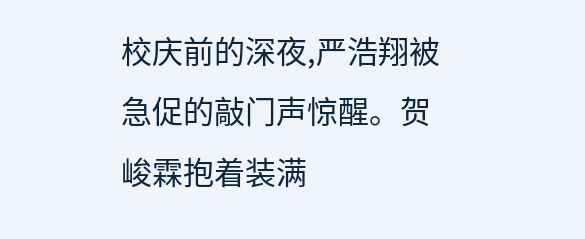校庆前的深夜,严浩翔被急促的敲门声惊醒。贺峻霖抱着装满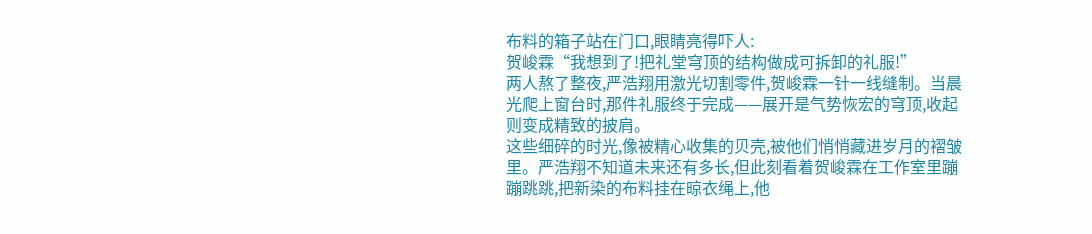布料的箱子站在门口,眼睛亮得吓人:
贺峻霖“我想到了!把礼堂穹顶的结构做成可拆卸的礼服!”
两人熬了整夜,严浩翔用激光切割零件,贺峻霖一针一线缝制。当晨光爬上窗台时,那件礼服终于完成——展开是气势恢宏的穹顶,收起则变成精致的披肩。
这些细碎的时光,像被精心收集的贝壳,被他们悄悄藏进岁月的褶皱里。严浩翔不知道未来还有多长,但此刻看着贺峻霖在工作室里蹦蹦跳跳,把新染的布料挂在晾衣绳上,他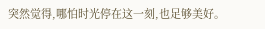突然觉得,哪怕时光停在这一刻,也足够美好。